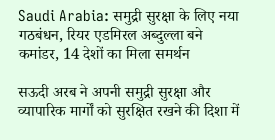Saudi Arabia: समुद्री सुरक्षा के लिए नया गठबंधन, रियर एडमिरल अब्दुल्ला बने कमांडर, 14 देशों का मिला समर्थन

सऊदी अरब ने अपनी समुद्री सुरक्षा और व्यापारिक मार्गों को सुरक्षित रखने की दिशा में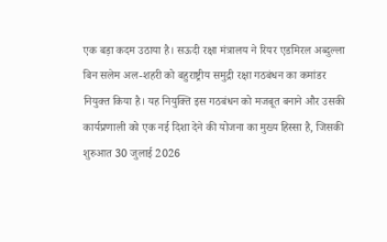एक बड़ा कदम उठाया है। सऊदी रक्षा मंत्रालय ने रियर एडमिरल अब्दुल्ला बिन सलेम अल-शहरी को बहुराष्ट्रीय समुद्री रक्षा गठबंधन का कमांडर नियुक्त किया है। यह नियुक्ति इस गठबंधन को मजबूत बनाने और उसकी कार्यप्रणाली को एक नई दिशा देने की योजना का मुख्य हिस्सा है, जिसकी शुरुआत 30 जुलाई 2026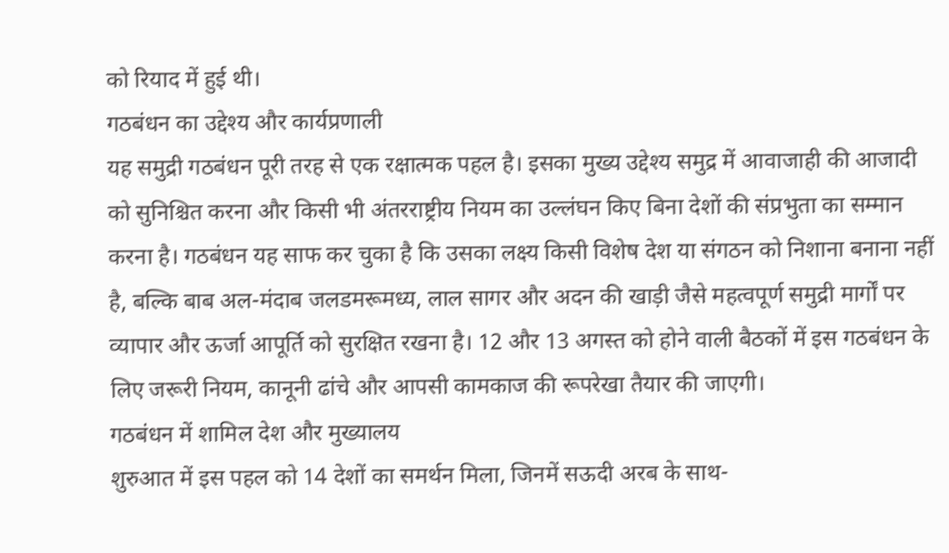को रियाद में हुई थी।
गठबंधन का उद्देश्य और कार्यप्रणाली
यह समुद्री गठबंधन पूरी तरह से एक रक्षात्मक पहल है। इसका मुख्य उद्देश्य समुद्र में आवाजाही की आजादी को सुनिश्चित करना और किसी भी अंतरराष्ट्रीय नियम का उल्लंघन किए बिना देशों की संप्रभुता का सम्मान करना है। गठबंधन यह साफ कर चुका है कि उसका लक्ष्य किसी विशेष देश या संगठन को निशाना बनाना नहीं है, बल्कि बाब अल-मंदाब जलडमरूमध्य, लाल सागर और अदन की खाड़ी जैसे महत्वपूर्ण समुद्री मार्गों पर व्यापार और ऊर्जा आपूर्ति को सुरक्षित रखना है। 12 और 13 अगस्त को होने वाली बैठकों में इस गठबंधन के लिए जरूरी नियम, कानूनी ढांचे और आपसी कामकाज की रूपरेखा तैयार की जाएगी।
गठबंधन में शामिल देश और मुख्यालय
शुरुआत में इस पहल को 14 देशों का समर्थन मिला, जिनमें सऊदी अरब के साथ-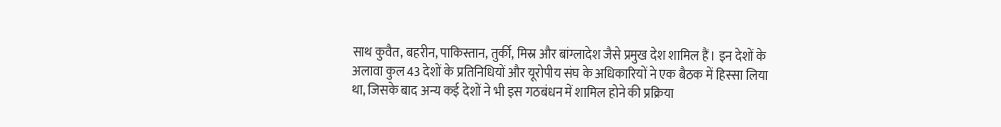साथ कुवैत, बहरीन, पाकिस्तान, तुर्की, मिस्र और बांग्लादेश जैसे प्रमुख देश शामिल हैं। इन देशों के अलावा कुल 43 देशों के प्रतिनिधियों और यूरोपीय संघ के अधिकारियों ने एक बैठक में हिस्सा लिया था, जिसके बाद अन्य कई देशों ने भी इस गठबंधन में शामिल होने की प्रक्रिया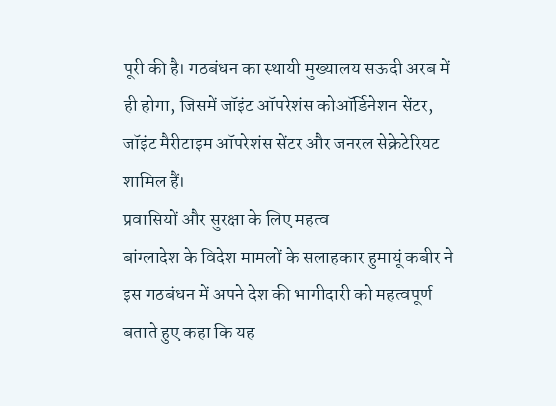पूरी की है। गठबंधन का स्थायी मुख्यालय सऊदी अरब में ही होगा, जिसमें जॉइंट ऑपरेशंस कोऑर्डिनेशन सेंटर, जॉइंट मैरीटाइम ऑपरेशंस सेंटर और जनरल सेक्रेटेरियट शामिल हैं।
प्रवासियों और सुरक्षा के लिए महत्व
बांग्लादेश के विदेश मामलों के सलाहकार हुमायूं कबीर ने इस गठबंधन में अपने देश की भागीदारी को महत्वपूर्ण बताते हुए कहा कि यह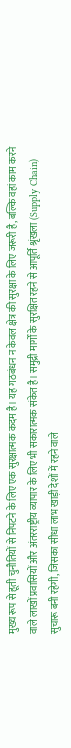मुख्य रूप से हूती चुनौतियों से निपटने के लिए एक सुरक्षात्मक कदम है। यह गठबंधन न केवल क्षेत्र की सुरक्षा के लिए जरूरी है, बल्कि वहां काम करने वाले लाखों प्रवासियों और अंतरराष्ट्रीय व्यापार के लिए भी सकारात्मक संकेत है। समुद्री मार्गों के सुरक्षित रहने से आपूर्ति श्रृंखला (Supply Chain) सुचारू बनी रहेगी, जिसका सीधा लाभ खाड़ी देशों में रहने वाले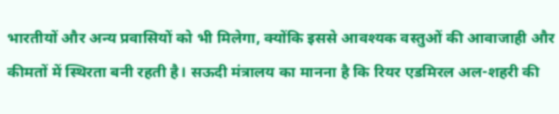भारतीयों और अन्य प्रवासियों को भी मिलेगा, क्योंकि इससे आवश्यक वस्तुओं की आवाजाही और कीमतों में स्थिरता बनी रहती है। सऊदी मंत्रालय का मानना है कि रियर एडमिरल अल-शहरी की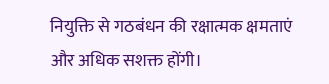नियुक्ति से गठबंधन की रक्षात्मक क्षमताएं और अधिक सशक्त होंगी।